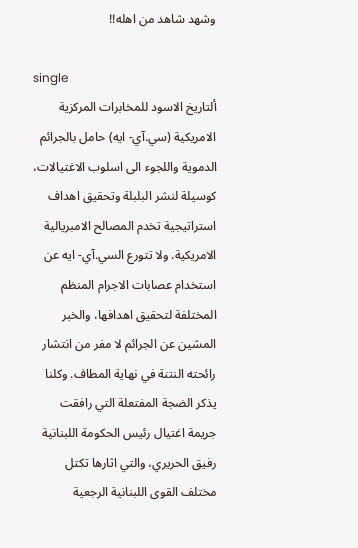وشهد شاهد من اهله!!

single
ألتاريخ الاسود للمخابرات المركزية الامريكية (سي.آي- ايه) حامل بالجرائم الدموية واللجوء الى اسلوب الاغتيالات، كوسيلة لنشر البلبلة وتحقيق اهداف استراتيجية تخدم المصالح الامبريالية الامريكية. ولا تتورع السي.آي- ايه عن استخدام عصابات الاجرام المنظم المختلفة لتحقيق اهدافها، والخبر المشين عن الجرائم لا مفر من انتشار رائحته النتنة في نهاية المطاف. وكلنا يذكر الضجة المفتعلة التي رافقت جريمة اغتيال رئيس الحكومة اللبنانية رفيق الحريري، والتي اثارها تكتل مختلف القوى اللبنانية الرجعية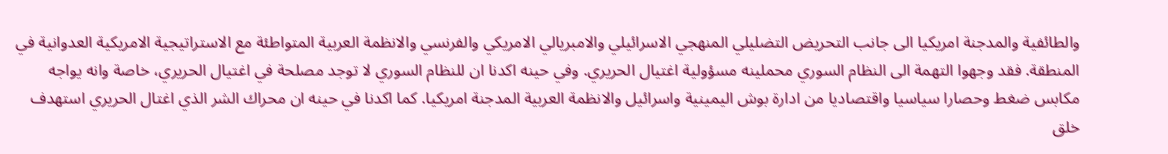والطائفية والمدجنة امريكيا الى جانب التحريض التضليلي المنهجي الاسرائيلي والامبريالي الامريكي والفرنسي والانظمة العربية المتواطئة مع الاستراتيجية الامريكية العدوانية في المنطقة. فقد وجهوا التهمة الى النظام السوري محملينه مسؤولية اغتيال الحريري. وفي حينه اكدنا ان للنظام السوري لا توجد مصلحة في اغتيال الحريري، خاصة وانه يواجه مكابس ضغط وحصارا سياسيا واقتصاديا من ادارة بوش اليمينية واسرائيل والانظمة العربية المدجنة امريكيا. كما اكدنا في حينه ان محراك الشر الذي اغتال الحريري استهدف خلق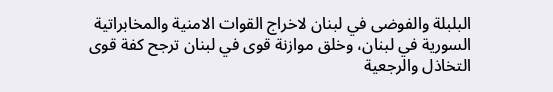البلبلة والفوضى في لبنان لاخراج القوات الامنية والمخابراتية السورية في لبنان، وخلق موازنة قوى في لبنان ترجح كفة قوى التخاذل والرجعية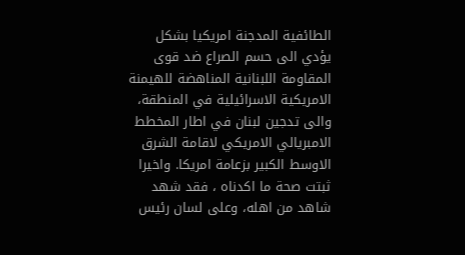الطائفية المدجنة امريكيا بشكل يؤدي الى حسم الصراع ضد قوى المقاومة اللبنانية المناهضة للهيمنة الامريكية الاسرائيلية في المنطقة، والى تدجين لبنان في اطار المخطط الامبريالي الامريكي لاقامة الشرق الاوسط الكبير بزعامة امريكا. واخيرا ثبتت صحة ما اكدناه ، فقد شهد شاهد من اهله، وعلى لسان رئيس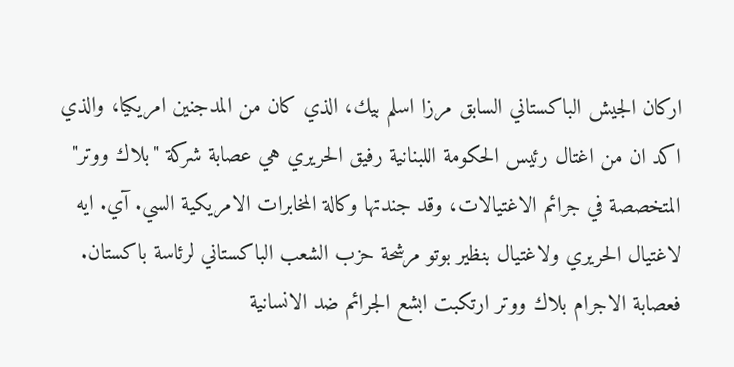اركان الجيش الباكستاني السابق مرزا اسلم بيك، الذي كان من المدجنين امريكيا، والذي اكد ان من اغتال رئيس الحكومة اللبنانية رفيق الحريري هي عصابة شركة "بلاك ووتر" المتخصصة في جرائم الاغتيالات، وقد جندتها وكالة المخابرات الامريكية السي. آي. ايه لاغتيال الحريري ولاغتيال بنظير بوتو مرشحة حزب الشعب الباكستاني لرئاسة باكستان. فعصابة الاجرام بلاك ووتر ارتكبت ابشع الجرائم ضد الانسانية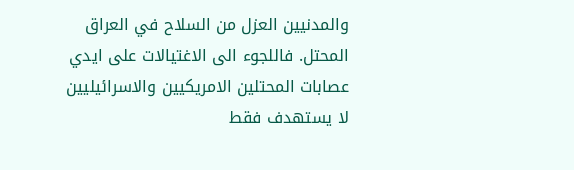والمدنيين العزل من السلاح في العراق المحتل. فاللجوء الى الاغتيالات على ايدي عصابات المحتلين الامريكيين والاسرائيليين لا يستهدف فقط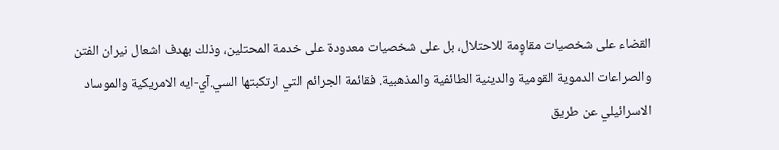القضاء على شخصيات مقاوٍمة للاحتلال، بل على شخصيات معدودة على خدمة المحتلين، وذلك بهدف اشعال نيران الفتن والصراعات الدموية القومية والدينية الطائفية والمذهبية. فقائمة الجرائم التي ارتكبتها السي.آي-ايه الامريكية والموساد الاسرائيلي عن طريق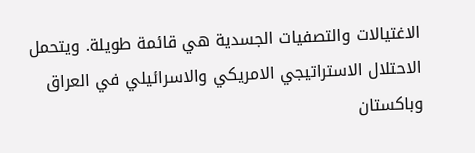الاغتيالات والتصفيات الجسدية هي قائمة طويلة. ويتحمل الاحتلال الاستراتيجي الامريكي والاسرائيلي في العراق وباكستان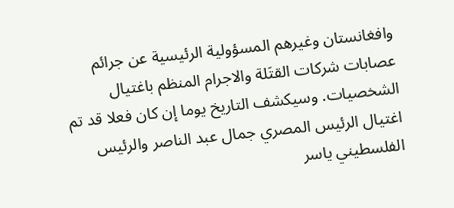وافغانستان وغيرهم المسؤولية الرئيسية عن جرائم عصابات شركات القتَلة والاجرام المنظم باغتيال الشخصيات. وسيكشف التاريخ يوما إن كان فعلا قد تم اغتيال الرئيس المصري جمال عبد الناصر والرئيس الفلسطيني ياسر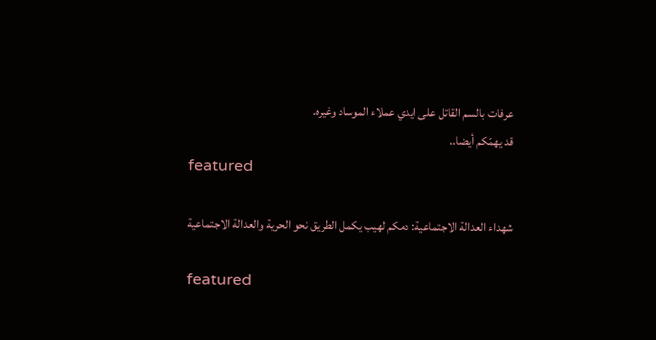عرفات بالسم القاتل على ايدي عملاء الموساد وغيره.
قد يهمّكم أيضا..
featured

شهداء العدالة الاجتماعية: دمكم لهيب يكمل الطريق نحو الحرية والعدالة الاجتماعية

featured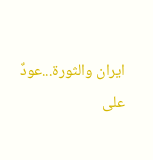ايران والثورة...عودٌ على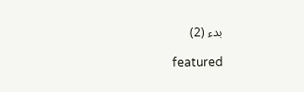بدء (2)

featured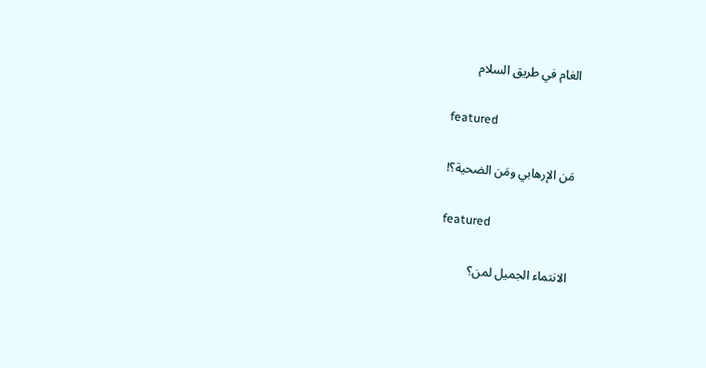الغام في طريق السلام

featured

مَن الإرهابي ومَن الضحية؟!

featured

الانتماء الجميل لمن؟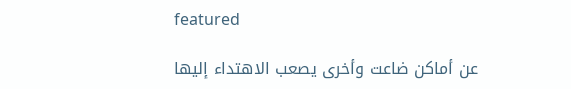featured

عن أماكن ضاعت وأخرى يصعب الاهتداء إليها